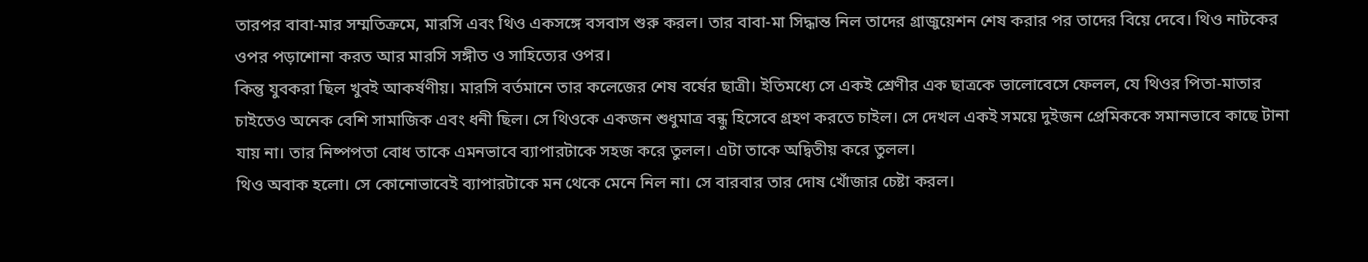তারপর বাবা-মার সম্মতিক্রমে, মারসি এবং থিও একসঙ্গে বসবাস শুরু করল। তার বাবা-মা সিদ্ধান্ত নিল তাদের গ্রাজুয়েশন শেষ করার পর তাদের বিয়ে দেবে। থিও নাটকের ওপর পড়াশোনা করত আর মারসি সঙ্গীত ও সাহিত্যের ওপর।
কিন্তু যুবকরা ছিল খুবই আকর্ষণীয়। মারসি বর্তমানে তার কলেজের শেষ বর্ষের ছাত্রী। ইতিমধ্যে সে একই শ্রেণীর এক ছাত্রকে ভালোবেসে ফেলল, যে থিওর পিতা-মাতার চাইতেও অনেক বেশি সামাজিক এবং ধনী ছিল। সে থিওকে একজন শুধুমাত্র বন্ধু হিসেবে গ্রহণ করতে চাইল। সে দেখল একই সময়ে দুইজন প্রেমিককে সমানভাবে কাছে টানা যায় না। তার নিষ্পপতা বোধ তাকে এমনভাবে ব্যাপারটাকে সহজ করে তুলল। এটা তাকে অদ্বিতীয় করে তুলল।
থিও অবাক হলো। সে কোনোভাবেই ব্যাপারটাকে মন থেকে মেনে নিল না। সে বারবার তার দোষ খোঁজার চেষ্টা করল।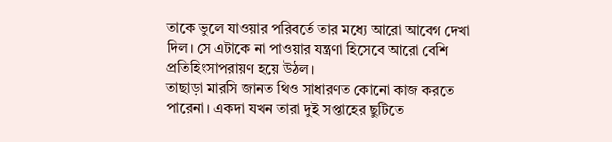তাকে ভুলে যাওয়ার পরিবর্তে তার মধ্যে আরো আবেগ দেখা দিল। সে এটাকে না পাওয়ার যন্ত্রণা হিসেবে আরো বেশি প্রতিহিংসাপরায়ণ হয়ে উঠল।
তাছাড়া মারসি জানত থিও সাধারণত কোনো কাজ করতে পারেনা। একদা যখন তারা দুই সপ্তাহের ছুটিতে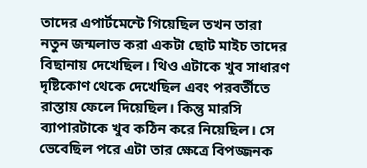তাদের এপার্টমেন্টে গিয়েছিল তখন তারা নতুন জন্মলাভ করা একটা ছোট মাইচ তাদের বিছানায় দেখেছিল। থিও এটাকে খুব সাধারণ দৃষ্টিকোণ থেকে দেখেছিল এবং পরবর্তীতে রাস্তায় ফেলে দিয়েছিল। কিন্তু মারসি ব্যাপারটাকে খুব কঠিন করে নিয়েছিল। সে ভেবেছিল পরে এটা তার ক্ষেত্রে বিপজ্জনক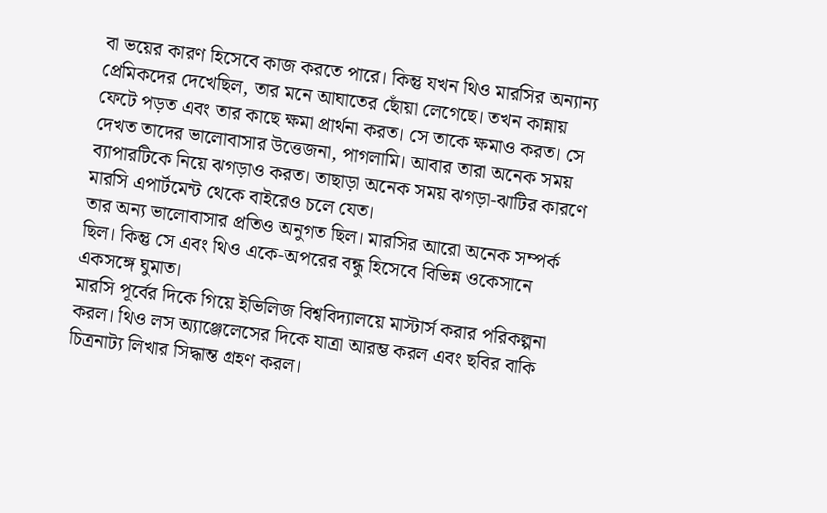বা ভয়ের কারণ হিসেবে কাজ করতে পারে। কিন্তু যখন থিও মারসির অন্যান্য প্রেমিকদের দেখেছিল, তার মনে আঘাতের ছোঁয়া লেগেছে। তখন কান্নায় ফেটে পড়ত এবং তার কাছে ক্ষমা প্রার্থনা করত। সে তাকে ক্ষমাও করত। সে দেখত তাদের ভালোবাসার উত্তেজনা, পাগলামি। আবার তারা অনেক সময় ব্যাপারটিকে নিয়ে ঝগড়াও করত। তাছাড়া অনেক সময় ঝগড়া-ঝাটির কারণে মারসি এপার্টমেন্ট থেকে বাইরেও চলে যেত।
তার অন্য ভালোবাসার প্রতিও অনুগত ছিল। মারসির আরো অনেক সম্পর্ক ছিল। কিন্তু সে এবং থিও একে-অপরের বন্ধু হিসেবে বিভিন্ন ওকেসানে একসঙ্গে ঘুমাত।
মারসি পূর্বের দিকে গিয়ে ইভিলিজ বিশ্ববিদ্যালয়ে মাস্টার্স করার পরিকল্পনা করল। থিও লস অ্যাঞ্জেলেসের দিকে যাত্রা আরম্ভ করল এবং ছবির বাকি চিত্রনাট্য লিখার সিদ্ধান্ত গ্রহণ করল।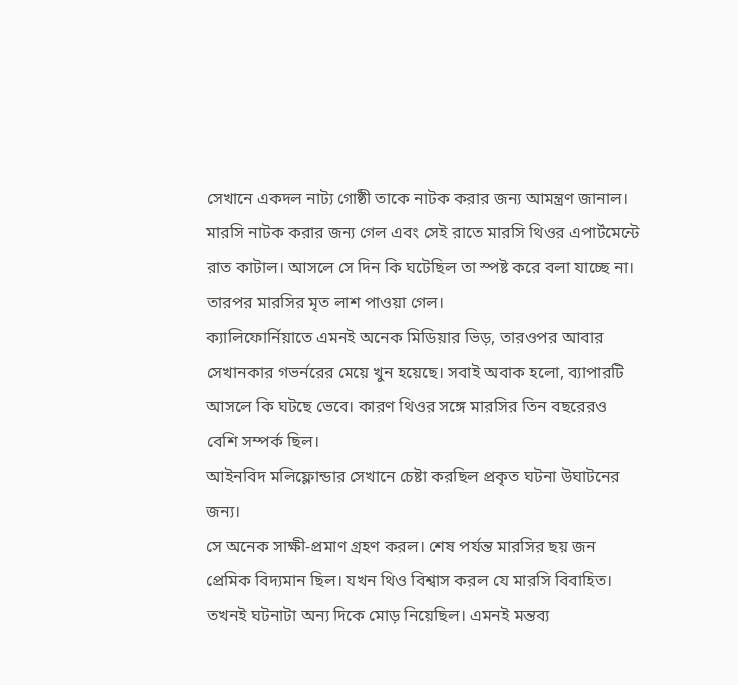সেখানে একদল নাট্য গোষ্ঠী তাকে নাটক করার জন্য আমন্ত্রণ জানাল।
মারসি নাটক করার জন্য গেল এবং সেই রাতে মারসি থিওর এপার্টমেন্টে রাত কাটাল। আসলে সে দিন কি ঘটেছিল তা স্পষ্ট করে বলা যাচ্ছে না। তারপর মারসির মৃত লাশ পাওয়া গেল।
ক্যালিফোর্নিয়াতে এমনই অনেক মিডিয়ার ভিড়, তারওপর আবার সেখানকার গভর্নরের মেয়ে খুন হয়েছে। সবাই অবাক হলো, ব্যাপারটি আসলে কি ঘটছে ভেবে। কারণ থিওর সঙ্গে মারসির তিন বছরেরও বেশি সম্পর্ক ছিল।
আইনবিদ মলিফ্লোন্ডার সেখানে চেষ্টা করছিল প্রকৃত ঘটনা উঘাটনের জন্য।
সে অনেক সাক্ষী-প্রমাণ গ্রহণ করল। শেষ পর্যন্ত মারসির ছয় জন প্রেমিক বিদ্যমান ছিল। যখন থিও বিশ্বাস করল যে মারসি বিবাহিত। তখনই ঘটনাটা অন্য দিকে মোড় নিয়েছিল। এমনই মন্তব্য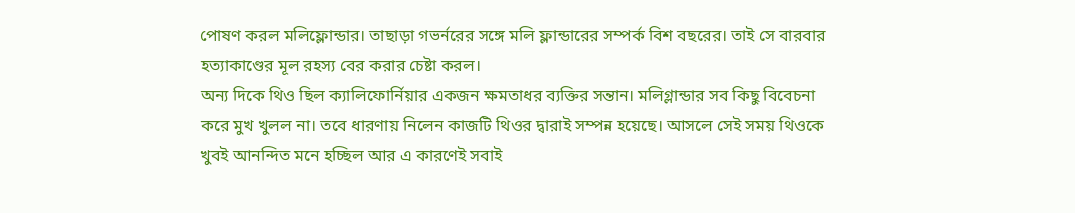পোষণ করল মলিফ্লোন্ডার। তাছাড়া গভর্নরের সঙ্গে মলি ফ্লান্ডারের সম্পর্ক বিশ বছরের। তাই সে বারবার হত্যাকাণ্ডের মূল রহস্য বের করার চেষ্টা করল।
অন্য দিকে থিও ছিল ক্যালিফোর্নিয়ার একজন ক্ষমতাধর ব্যক্তির সন্তান। মলিগ্লান্ডার সব কিছু বিবেচনা করে মুখ খুলল না। তবে ধারণায় নিলেন কাজটি থিওর দ্বারাই সম্পন্ন হয়েছে। আসলে সেই সময় থিওকে খুবই আনন্দিত মনে হচ্ছিল আর এ কারণেই সবাই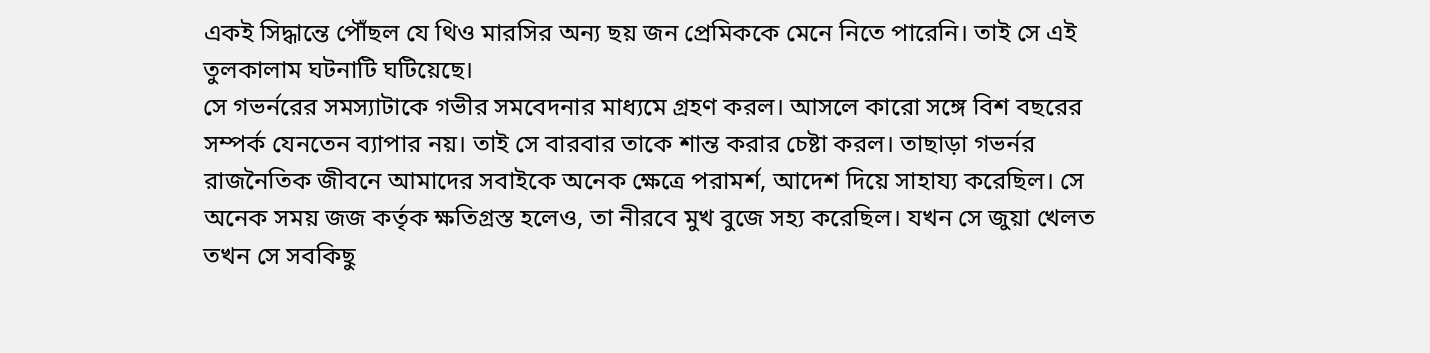একই সিদ্ধান্তে পৌঁছল যে থিও মারসির অন্য ছয় জন প্রেমিককে মেনে নিতে পারেনি। তাই সে এই তুলকালাম ঘটনাটি ঘটিয়েছে।
সে গভর্নরের সমস্যাটাকে গভীর সমবেদনার মাধ্যমে গ্রহণ করল। আসলে কারো সঙ্গে বিশ বছরের সম্পর্ক যেনতেন ব্যাপার নয়। তাই সে বারবার তাকে শান্ত করার চেষ্টা করল। তাছাড়া গভর্নর রাজনৈতিক জীবনে আমাদের সবাইকে অনেক ক্ষেত্রে পরামর্শ, আদেশ দিয়ে সাহায্য করেছিল। সে অনেক সময় জজ কর্তৃক ক্ষতিগ্রস্ত হলেও, তা নীরবে মুখ বুজে সহ্য করেছিল। যখন সে জুয়া খেলত তখন সে সবকিছু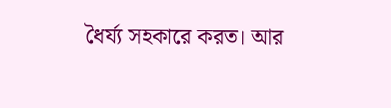ধৈৰ্য্য সহকারে করত। আর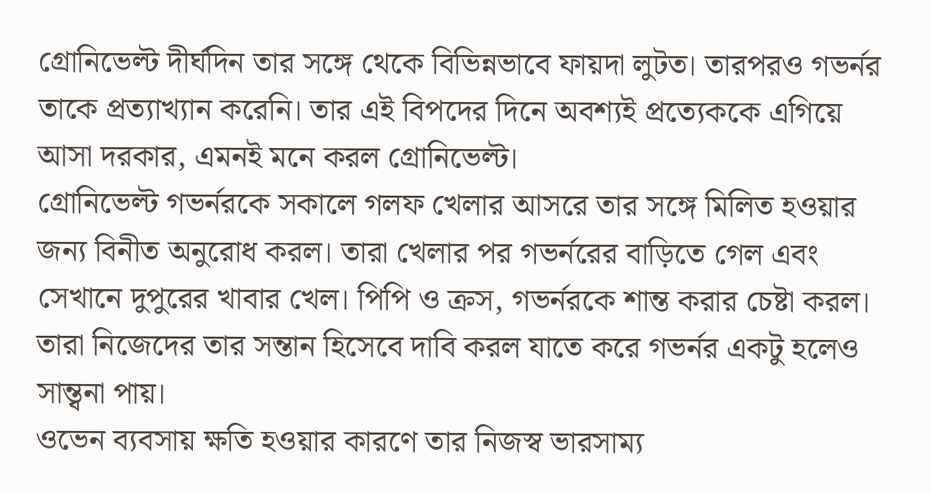গ্রোনিভেল্ট দীর্ঘদিন তার সঙ্গে থেকে বিভিন্নভাবে ফায়দা লুটত। তারপরও গভর্নর তাকে প্রত্যাখ্যান করেনি। তার এই বিপদের দিনে অবশ্যই প্রত্যেককে এগিয়ে আসা দরকার, এমনই মনে করল গ্রোনিভেল্ট।
গ্রোনিভেল্ট গভর্নরকে সকালে গলফ খেলার আসরে তার সঙ্গে মিলিত হওয়ার জন্য বিনীত অনুরোধ করল। তারা খেলার পর গভর্নরের বাড়িতে গেল এবং সেখানে দুপুরের খাবার খেল। পিপি ও ক্রস, গভর্নরকে শান্ত করার চেষ্টা করল। তারা নিজেদের তার সন্তান হিসেবে দাবি করল যাতে করে গভর্নর একটু হলেও সান্ত্বনা পায়।
ওভেন ব্যবসায় ক্ষতি হওয়ার কারণে তার নিজস্ব ভারসাম্য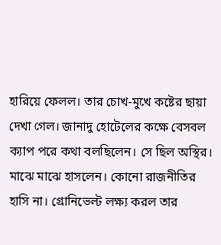হারিয়ে ফেলল। তার চোখ-মুখে কষ্টের ছায়া দেখা গেল। জানাদু হোটেলের কক্ষে বেসবল ক্যাপ পরে কথা বলছিলেন। সে ছিল অস্থির। মাঝে মাঝে হাসলেন। কোনো রাজনীতির হাসি না। গ্রোনিভেল্ট লক্ষ্য করল তার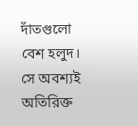দাঁতগুলো বেশ হলুদ। সে অবশ্যই অতিরিক্ত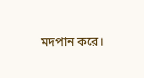মদপান করে।